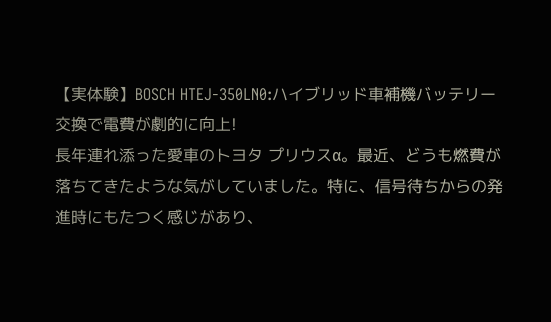【実体験】BOSCH HTEJ-350LN0:ハイブリッド車補機バッテリー交換で電費が劇的に向上!
長年連れ添った愛車のトヨタ プリウスα。最近、どうも燃費が落ちてきたような気がしていました。特に、信号待ちからの発進時にもたつく感じがあり、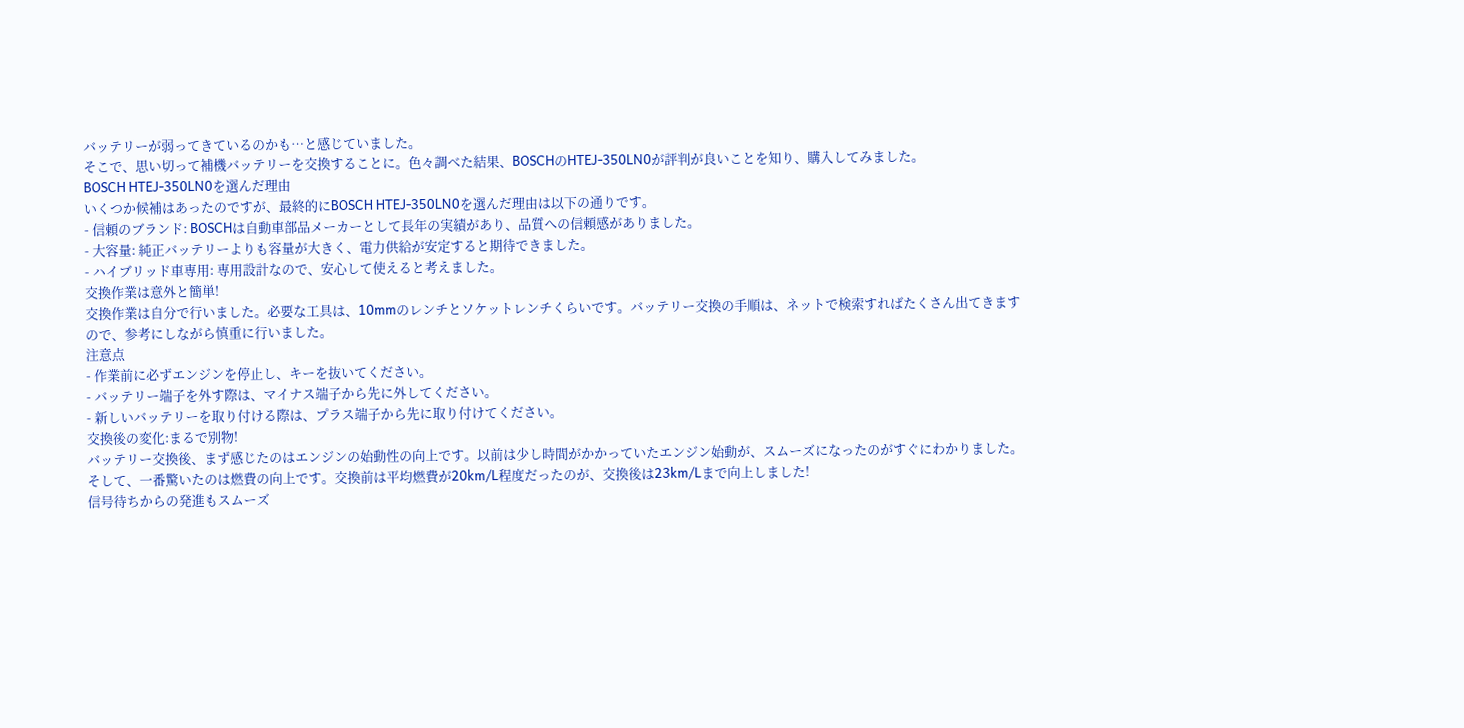バッテリーが弱ってきているのかも…と感じていました。
そこで、思い切って補機バッテリーを交換することに。色々調べた結果、BOSCHのHTEJ-350LN0が評判が良いことを知り、購入してみました。
BOSCH HTEJ-350LN0を選んだ理由
いくつか候補はあったのですが、最終的にBOSCH HTEJ-350LN0を選んだ理由は以下の通りです。
- 信頼のブランド: BOSCHは自動車部品メーカーとして長年の実績があり、品質への信頼感がありました。
- 大容量: 純正バッテリーよりも容量が大きく、電力供給が安定すると期待できました。
- ハイブリッド車専用: 専用設計なので、安心して使えると考えました。
交換作業は意外と簡単!
交換作業は自分で行いました。必要な工具は、10mmのレンチとソケットレンチくらいです。バッテリー交換の手順は、ネットで検索すればたくさん出てきますので、参考にしながら慎重に行いました。
注意点
- 作業前に必ずエンジンを停止し、キーを抜いてください。
- バッテリー端子を外す際は、マイナス端子から先に外してください。
- 新しいバッテリーを取り付ける際は、プラス端子から先に取り付けてください。
交換後の変化:まるで別物!
バッテリー交換後、まず感じたのはエンジンの始動性の向上です。以前は少し時間がかかっていたエンジン始動が、スムーズになったのがすぐにわかりました。
そして、一番驚いたのは燃費の向上です。交換前は平均燃費が20km/L程度だったのが、交換後は23km/Lまで向上しました!
信号待ちからの発進もスムーズ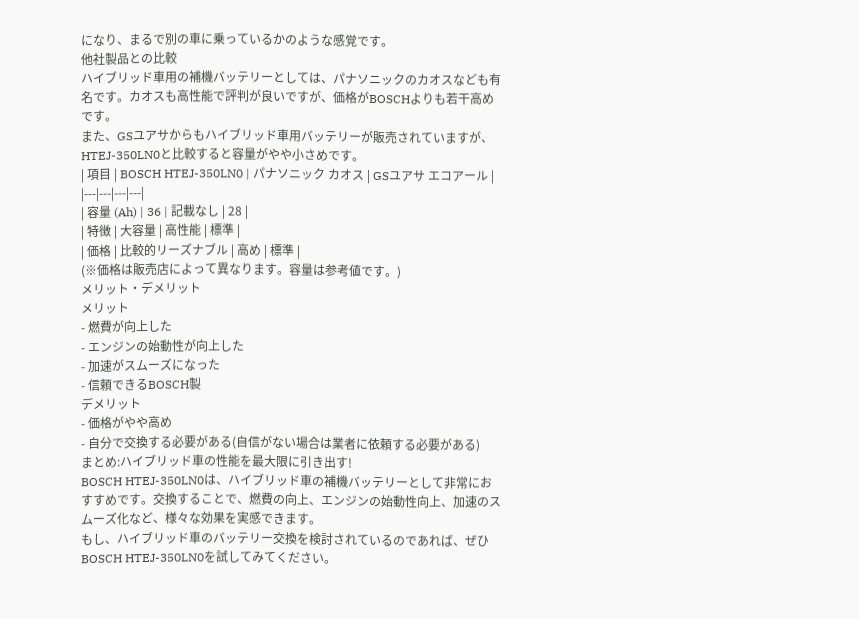になり、まるで別の車に乗っているかのような感覚です。
他社製品との比較
ハイブリッド車用の補機バッテリーとしては、パナソニックのカオスなども有名です。カオスも高性能で評判が良いですが、価格がBOSCHよりも若干高めです。
また、GSユアサからもハイブリッド車用バッテリーが販売されていますが、HTEJ-350LN0と比較すると容量がやや小さめです。
| 項目 | BOSCH HTEJ-350LN0 | パナソニック カオス | GSユアサ エコアール |
|---|---|---|---|
| 容量 (Ah) | 36 | 記載なし | 28 |
| 特徴 | 大容量 | 高性能 | 標準 |
| 価格 | 比較的リーズナブル | 高め | 標準 |
(※価格は販売店によって異なります。容量は参考値です。)
メリット・デメリット
メリット
- 燃費が向上した
- エンジンの始動性が向上した
- 加速がスムーズになった
- 信頼できるBOSCH製
デメリット
- 価格がやや高め
- 自分で交換する必要がある(自信がない場合は業者に依頼する必要がある)
まとめ:ハイブリッド車の性能を最大限に引き出す!
BOSCH HTEJ-350LN0は、ハイブリッド車の補機バッテリーとして非常におすすめです。交換することで、燃費の向上、エンジンの始動性向上、加速のスムーズ化など、様々な効果を実感できます。
もし、ハイブリッド車のバッテリー交換を検討されているのであれば、ぜひBOSCH HTEJ-350LN0を試してみてください。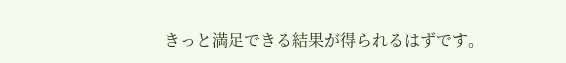きっと満足できる結果が得られるはずです。